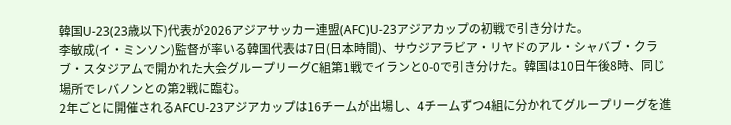韓国U-23(23歳以下)代表が2026アジアサッカー連盟(AFC)U-23アジアカップの初戦で引き分けた。
李敏成(イ・ミンソン)監督が率いる韓国代表は7日(日本時間)、サウジアラビア・リヤドのアル・シャバブ・クラブ・スタジアムで開かれた大会グループリーグC組第1戦でイランと0-0で引き分けた。韓国は10日午後8時、同じ場所でレバノンとの第2戦に臨む。
2年ごとに開催されるAFCU-23アジアカップは16チームが出場し、4チームずつ4組に分かれてグループリーグを進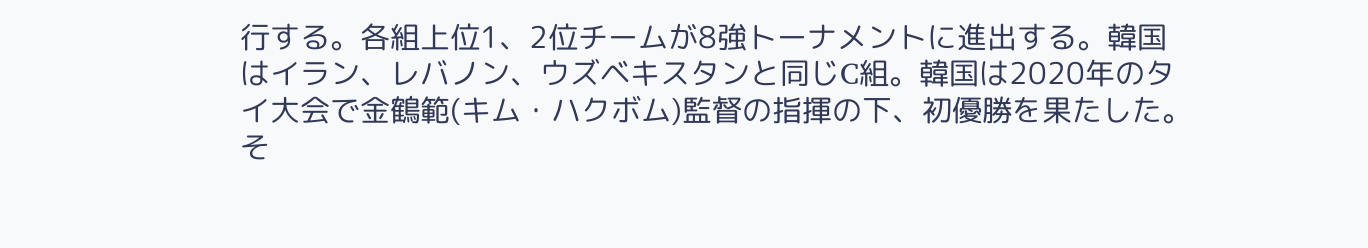行する。各組上位1、2位チームが8強トーナメントに進出する。韓国はイラン、レバノン、ウズベキスタンと同じC組。韓国は2020年のタイ大会で金鶴範(キム・ハクボム)監督の指揮の下、初優勝を果たした。そ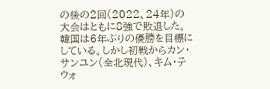の後の2回(2022、24年)の大会はともに8強で敗退した。
韓国は6年ぶりの優勝を目標にしている。しかし初戦からカン・サンユン(全北現代)、キム・テウォ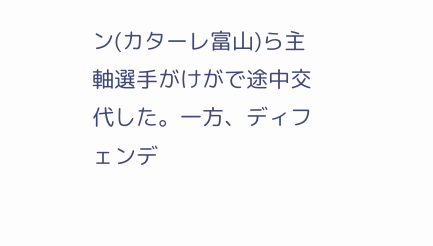ン(カターレ富山)ら主軸選手がけがで途中交代した。一方、ディフェンデ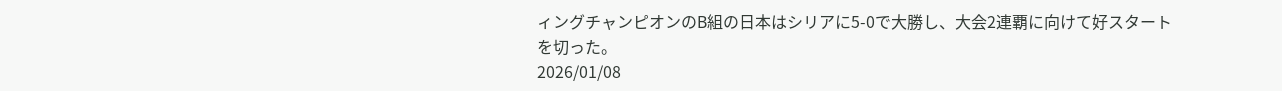ィングチャンピオンのB組の日本はシリアに5-0で大勝し、大会2連覇に向けて好スタートを切った。
2026/01/08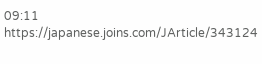09:11
https://japanese.joins.com/JArticle/343124